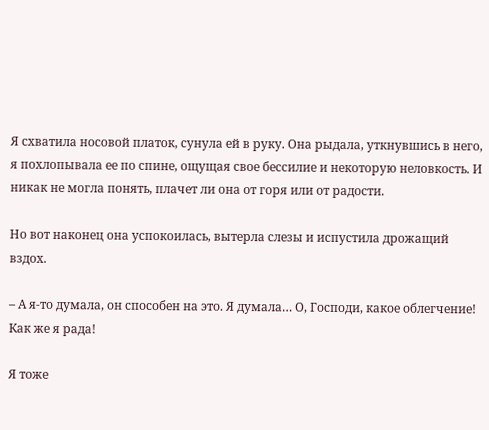Я схватила носовой платок, сунула ей в руку. Она рыдала, уткнувшись в него, я похлопывала ее по спине, ощущая свое бессилие и некоторую неловкость. И никак не могла понять, плачет ли она от горя или от радости.

Но вот наконец она успокоилась, вытерла слезы и испустила дрожащий вздох.

– А я-то думала, он способен на это. Я думала… О, Господи, какое облегчение! Как же я рада!

Я тоже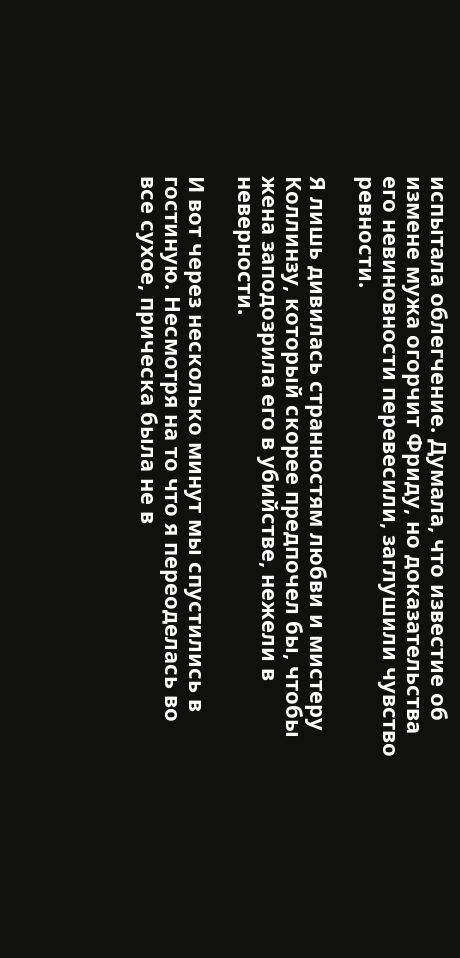испытала облегчение. Думала, что известие об измене мужа огорчит Фриду, но доказательства его невиновности перевесили, заглушили чувство ревности.

Я лишь дивилась странностям любви и мистеру Коллинзу, который скорее предпочел бы, чтобы жена заподозрила его в убийстве, нежели в неверности.

И вот через несколько минут мы спустились в гостиную. Несмотря на то что я переоделась во все сухое, прическа была не в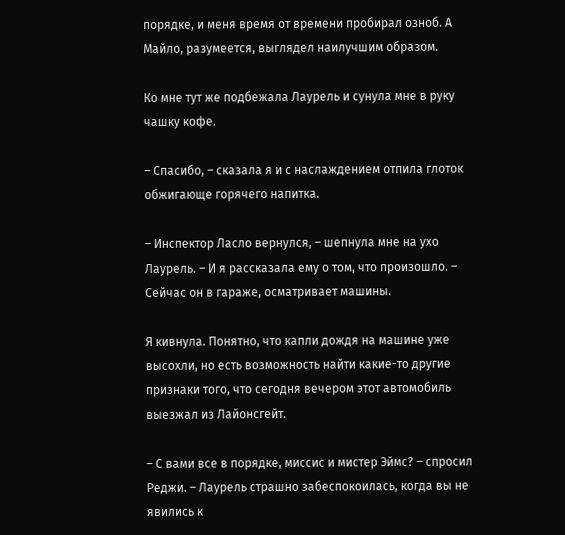порядке, и меня время от времени пробирал озноб. А Майло, разумеется, выглядел наилучшим образом.

Ко мне тут же подбежала Лаурель и сунула мне в руку чашку кофе.

– Спасибо, – сказала я и с наслаждением отпила глоток обжигающе горячего напитка.

– Инспектор Ласло вернулся, – шепнула мне на ухо Лаурель. – И я рассказала ему о том, что произошло. – Сейчас он в гараже, осматривает машины.

Я кивнула. Понятно, что капли дождя на машине уже высохли, но есть возможность найти какие-то другие признаки того, что сегодня вечером этот автомобиль выезжал из Лайонсгейт.

– С вами все в порядке, миссис и мистер Эймс? – спросил Реджи. – Лаурель страшно забеспокоилась, когда вы не явились к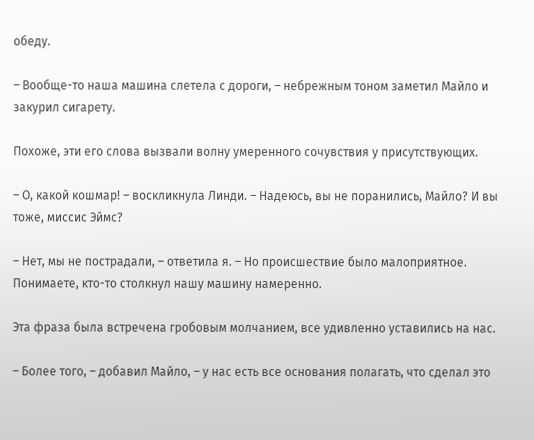обеду.

– Вообще-то наша машина слетела с дороги, – небрежным тоном заметил Майло и закурил сигарету.

Похоже, эти его слова вызвали волну умеренного сочувствия у присутствующих.

– О, какой кошмар! – воскликнула Линди. – Надеюсь, вы не поранились, Майло? И вы тоже, миссис Эймс?

– Нет, мы не пострадали, – ответила я. – Но происшествие было малоприятное. Понимаете, кто-то столкнул нашу машину намеренно.

Эта фраза была встречена гробовым молчанием, все удивленно уставились на нас.

– Более того, – добавил Майло, – у нас есть все основания полагать, что сделал это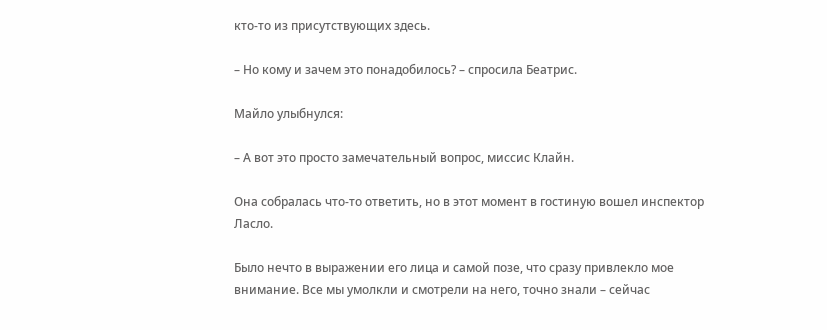кто-то из присутствующих здесь.

– Но кому и зачем это понадобилось? – спросила Беатрис.

Майло улыбнулся:

– А вот это просто замечательный вопрос, миссис Клайн.

Она собралась что-то ответить, но в этот момент в гостиную вошел инспектор Ласло.

Было нечто в выражении его лица и самой позе, что сразу привлекло мое внимание. Все мы умолкли и смотрели на него, точно знали – сейчас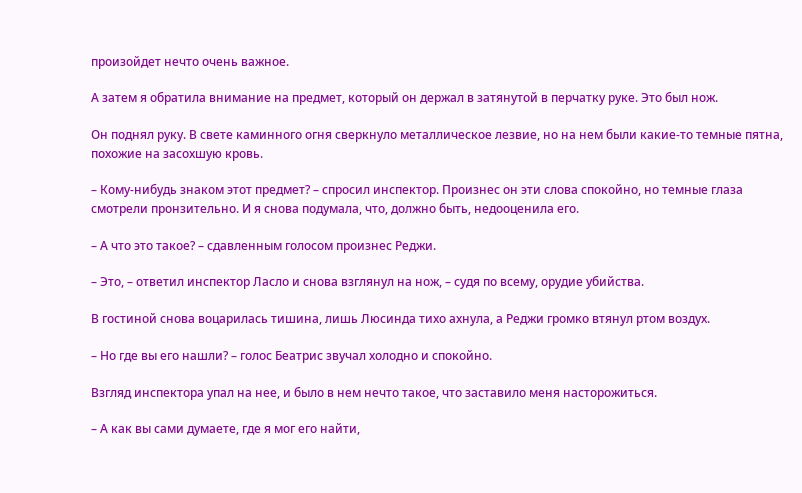произойдет нечто очень важное.

А затем я обратила внимание на предмет, который он держал в затянутой в перчатку руке. Это был нож.

Он поднял руку. В свете каминного огня сверкнуло металлическое лезвие, но на нем были какие-то темные пятна, похожие на засохшую кровь.

– Кому-нибудь знаком этот предмет? – спросил инспектор. Произнес он эти слова спокойно, но темные глаза смотрели пронзительно. И я снова подумала, что, должно быть, недооценила его.

– А что это такое? – сдавленным голосом произнес Реджи.

– Это, – ответил инспектор Ласло и снова взглянул на нож, – судя по всему, орудие убийства.

В гостиной снова воцарилась тишина, лишь Люсинда тихо ахнула, а Реджи громко втянул ртом воздух.

– Но где вы его нашли? – голос Беатрис звучал холодно и спокойно.

Взгляд инспектора упал на нее, и было в нем нечто такое, что заставило меня насторожиться.

– А как вы сами думаете, где я мог его найти,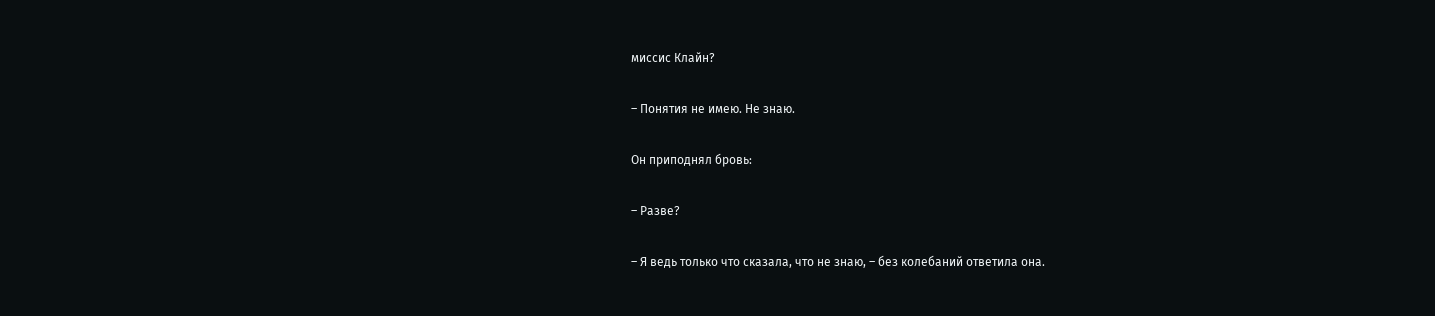миссис Клайн?

– Понятия не имею. Не знаю.

Он приподнял бровь:

– Разве?

– Я ведь только что сказала, что не знаю, – без колебаний ответила она.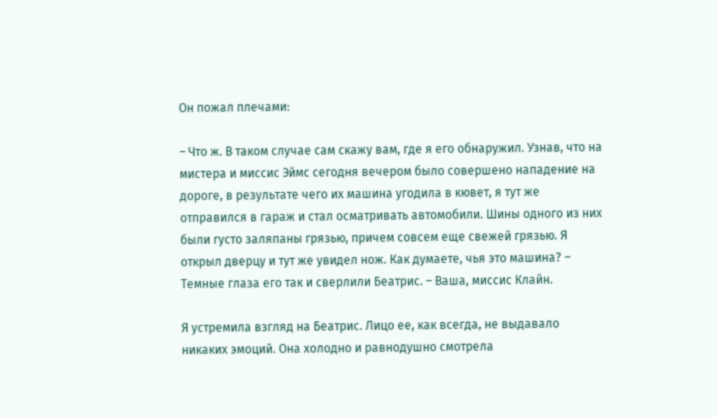Он пожал плечами:

– Что ж. В таком случае сам скажу вам, где я его обнаружил. Узнав, что на мистера и миссис Эймс сегодня вечером было совершено нападение на дороге, в результате чего их машина угодила в кювет, я тут же отправился в гараж и стал осматривать автомобили. Шины одного из них были густо заляпаны грязью, причем совсем еще свежей грязью. Я открыл дверцу и тут же увидел нож. Как думаете, чья это машина? – Темные глаза его так и сверлили Беатрис. – Ваша, миссис Клайн.

Я устремила взгляд на Беатрис. Лицо ее, как всегда, не выдавало никаких эмоций. Она холодно и равнодушно смотрела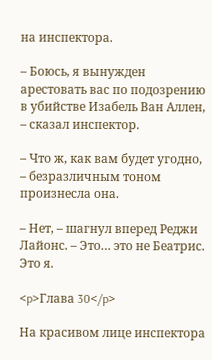на инспектора.

– Боюсь, я вынужден арестовать вас по подозрению в убийстве Изабель Ван Аллен, – сказал инспектор.

– Что ж, как вам будет угодно, – безразличным тоном произнесла она.

– Нет, – шагнул вперед Реджи Лайонс. – Это… это не Беатрис. Это я.

<p>Глава 30</p>

На красивом лице инспектора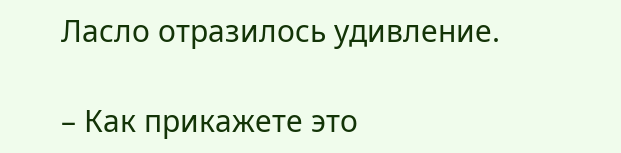Ласло отразилось удивление.

– Как прикажете это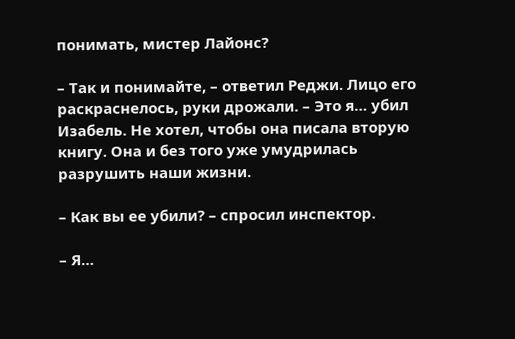понимать, мистер Лайонс?

– Так и понимайте, – ответил Реджи. Лицо его раскраснелось, руки дрожали. – Это я… убил Изабель. Не хотел, чтобы она писала вторую книгу. Она и без того уже умудрилась разрушить наши жизни.

– Как вы ее убили? – спросил инспектор.

– Я…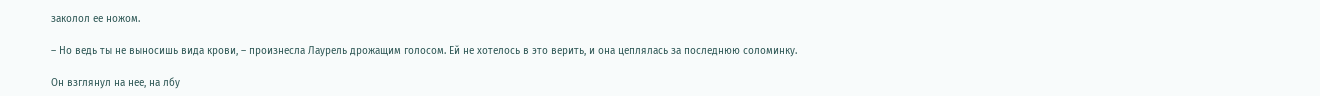заколол ее ножом.

– Но ведь ты не выносишь вида крови, – произнесла Лаурель дрожащим голосом. Ей не хотелось в это верить, и она цеплялась за последнюю соломинку.

Он взглянул на нее, на лбу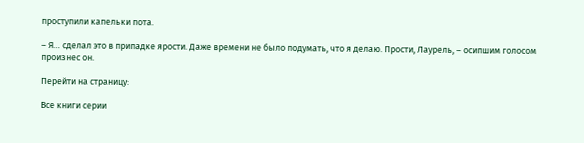проступили капельки пота.

– Я… сделал это в припадке ярости. Даже времени не было подумать, что я делаю. Прости, Лаурель, – осипшим голосом произнес он.

Перейти на страницу:

Все книги серии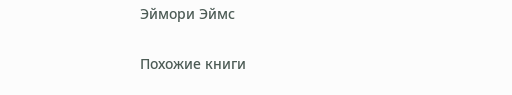Эймори Эймс

Похожие книги